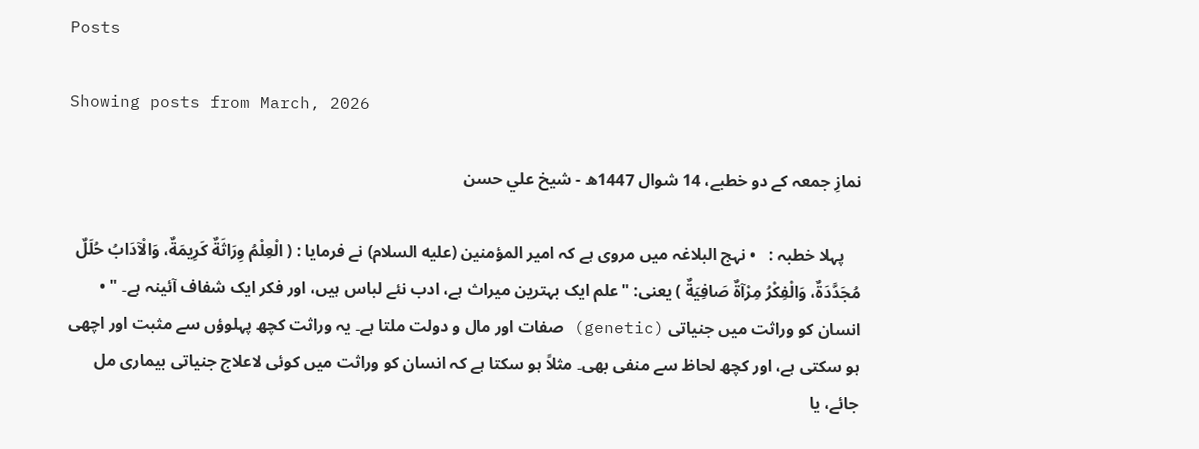Posts

Showing posts from March, 2026

نمازِ جمعہ کے دو خطبے، 14 شوال 1447ھ - شيخ علي حسن

    پہلا خطبہ :   • نہج البلاغہ میں مروی ہے کہ امیر المؤمنین (عليه السلام) نے فرمایا : ( الْعِلْمُ وِرَاثَةٌ كَرِيمَةٌ، وَالْآدَابُ حُلَلٌ مُجَدَّدَةٌ، وَالْفِكْرُ مِرْآةٌ صَافِيَةٌ ) یعنی: "علم ایک بہترین میراث ہے، ادب نئے لباس ہیں، اور فکر ایک شفاف آئینہ ہے۔ " • انسان کو وراثت میں جنیاتی (genetic) صفات اور مال و دولت ملتا ہے۔ یہ وراثت کچھ پہلوؤں سے مثبت اور اچھی ہو سکتی ہے، اور کچھ لحاظ سے منفی بھی۔ مثلاً ہو سکتا ہے کہ انسان کو وراثت میں کوئی لاعلاج جنیاتی بیماری مل جائے، یا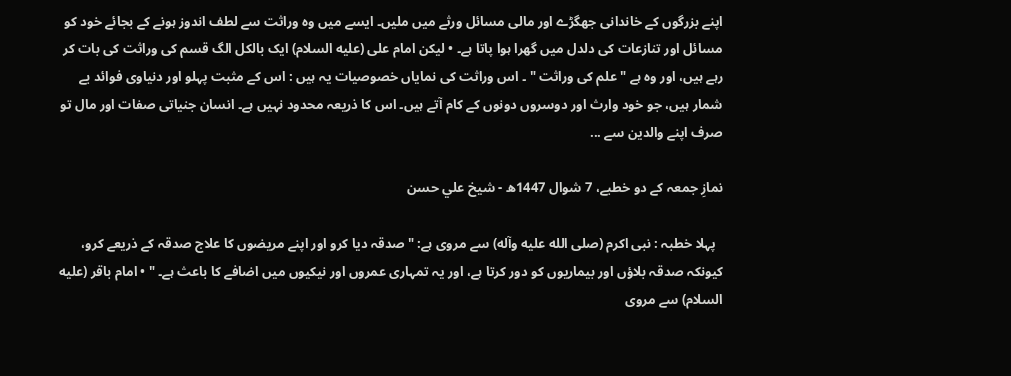اپنے بزرگوں کے خاندانی جھگڑے اور مالی مسائل ورثے میں ملیں۔ ایسے میں وہ وراثت سے لطف اندوز ہونے کے بجائے خود کو مسائل اور تنازعات کی دلدل میں گھرا ہوا پاتا ہے۔ • لیکن امام علی (عليه السلام) ایک بالکل الگ قسم کی وراثت کی بات کر رہے ہیں، اور وہ ہے " علم کی وراثت " ۔ اس وراثت کی نمایاں خصوصیات یہ ہیں : اس کے مثبت پہلو اور دنیاوی فوائد بے شمار ہیں، جو خود وارث اور دوسروں دونوں کے کام آتے ہیں۔ اس کا ذریعہ محدود نہیں ہے۔ انسان جنیاتی صفات اور مال تو صرف اپنے والدین سے ...

نمازِ جمعہ کے دو خطبے، 7 شوال 1447ھ - شيخ علي حسن

  پہلا خطبہ : نبی اکرم (صلى الله عليه وآله) سے مروی ہے: "صدقہ دیا کرو اور اپنے مریضوں کا علاج صدقہ کے ذریعے کرو، کیونکہ صدقہ بلاؤں اور بیماریوں کو دور کرتا ہے، اور یہ تمہاری عمروں اور نیکیوں میں اضافے کا باعث ہے۔ " • امام باقر (عليه السلام) سے مروی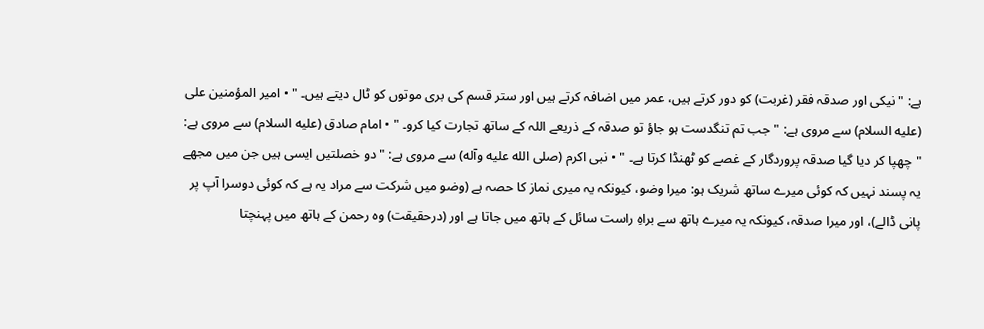ہے: "نیکی اور صدقہ فقر (غربت) کو دور کرتے ہیں، عمر میں اضافہ کرتے ہیں اور ستر قسم کی بری موتوں کو ٹال دیتے ہیں۔ " • امیر المؤمنین علی (عليه السلام) سے مروی ہے: "جب تم تنگدست ہو جاؤ تو صدقہ کے ذریعے اللہ کے ساتھ تجارت کیا کرو۔ " • امام صادق (عليه السلام) سے مروی ہے: "چھپا کر دیا گیا صدقہ پروردگار کے غصے کو ٹھنڈا کرتا ہے۔ " • نبی اکرم (صلى الله عليه وآله) سے مروی ہے: "دو خصلتیں ایسی ہیں جن میں مجھے یہ پسند نہیں کہ کوئی میرے ساتھ شریک ہو: میرا وضو، کیونکہ یہ میری نماز کا حصہ ہے (وضو میں شرکت سے مراد یہ ہے کہ کوئی دوسرا آپ پر پانی ڈالے)، اور میرا صدقہ، کیونکہ یہ میرے ہاتھ سے براہِ راست سائل کے ہاتھ میں جاتا ہے اور (درحقیقت) وہ رحمن کے ہاتھ میں پہنچتا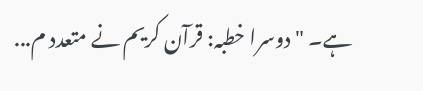ہے۔ " دوسرا خطبہ: قرآن کریم نے متعدد م...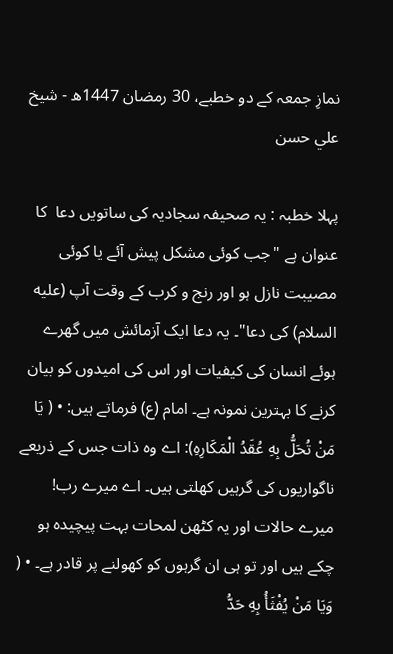نمازِ جمعہ کے دو خطبے، 30 رمضان 1447ھ - شيخ علي حسن

پہلا خطبہ : یہ صحیفہ سجادیہ کی ساتویں دعا  کا عنوان ہے "جب کوئی مشکل پیش آئے یا کوئی مصیبت نازل ہو اور رنج و کرب کے وقت آپ (عليه السلام) کی دعا"۔ یہ دعا ایک آزمائش میں گھرے ہوئے انسان کی کیفیات اور اس کی امیدوں کو بیان کرنے کا بہترین نمونہ ہے۔ امام (ع) فرماتے ہیں: • ( يَا مَنْ تُحَلُّ بِهِ عُقَدُ الْمَكَارِهِ): اے وہ ذات جس کے ذریعے ناگواریوں کی گرہیں کھلتی ہیں۔ اے میرے رب! میرے حالات اور یہ کٹھن لمحات بہت پیچیدہ ہو چکے ہیں اور تو ہی ان گرہوں کو کھولنے پر قادر ہے۔ • ( وَيَا مَنْ يُفْثَأُ بِهِ حَدُّ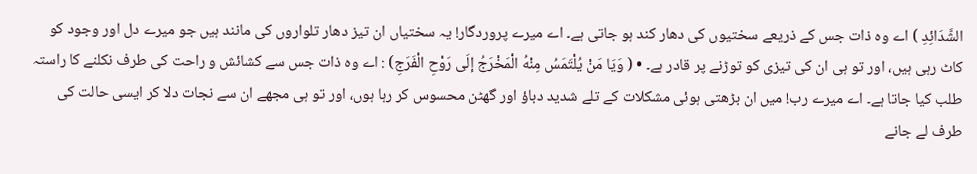الشَّدَائِدِ ) اے وہ ذات جس کے ذریعے سختیوں کی دھار کند ہو جاتی ہے۔ اے میرے پروردگار! یہ سختیاں ان تیز دھار تلواروں کی مانند ہیں جو میرے دل اور وجود کو کاٹ رہی ہیں، اور تو ہی ان کی تیزی کو توڑنے پر قادر ہے۔ • ( وَيَا مَنْ يُلْتَمَسُ مِنْهُ الْمَخْرَجُ إلَى رَوْحِ الْفَرَجِ) : اے وہ ذات جس سے کشائش و راحت کی طرف نکلنے کا راستہ طلب کیا جاتا ہے۔ اے میرے رب! میں ان بڑھتی ہوئی مشکلات کے تلے شدید دباؤ اور گھٹن محسوس کر رہا ہوں، اور تو ہی مجھے ان سے نجات دلا کر ایسی حالت کی طرف لے جانے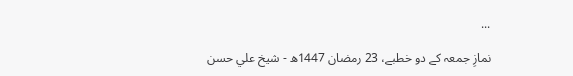...

نمازِ جمعہ کے دو خطبے، 23 رمضان 1447ھ - شيخ علي حسن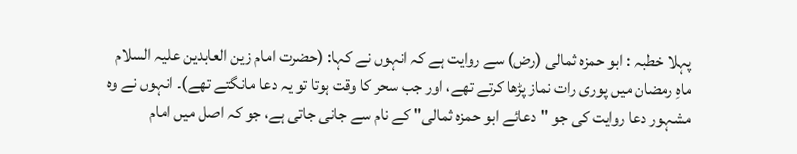پہلا خطبہ : ابو حمزہ ثمالی (رض) سے روایت ہے کہ انہوں نے کہا: (حضرت امام زین العابدین علیہ السلام ماہِ رمضان میں پوری رات نماز پڑھا کرتے تھے، اور جب سحر کا وقت ہوتا تو یہ دعا مانگتے تھے)۔ انہوں نے وہ مشہور دعا روایت کی جو "دعائے ابو حمزہ ثمالی" کے نام سے جانی جاتی ہے، جو کہ اصل میں امام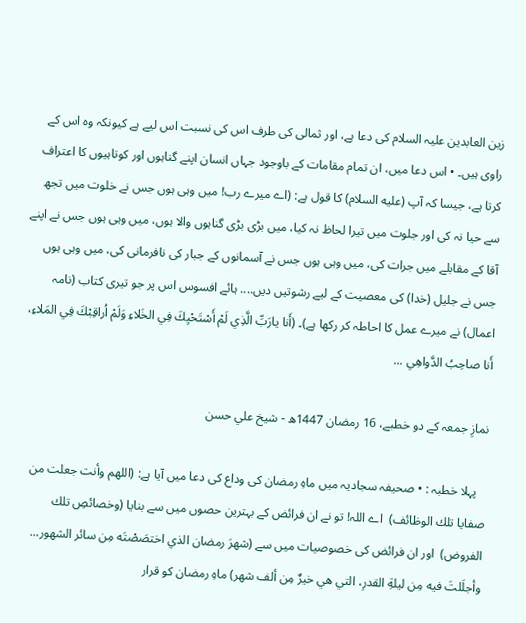زین العابدین علیہ السلام کی دعا ہے، اور ثمالی کی طرف اس کی نسبت اس لیے ہے کیونکہ وہ اس کے راوی ہیں۔ • اس دعا میں، ان تمام مقامات کے باوجود جہاں انسان اپنے گناہوں اور کوتاہیوں کا اعتراف کرتا ہے، جیسا کہ آپ (عليه السلام) کا قول ہے: (اے میرے رب! میں وہی ہوں جس نے خلوت میں تجھ سے حیا نہ کی اور جلوت میں تیرا لحاظ نہ کیا، میں بڑی بڑی گناہوں والا ہوں، میں وہی ہوں جس نے اپنے آقا کے مقابلے میں جرات کی، میں وہی ہوں جس نے آسمانوں کے جبار کی نافرمانی کی، میں وہی ہوں جس نے جلیل (خدا) کی معصیت کے لیے رشوتیں دیں.... ہائے افسوس اس پر جو تیری کتاب (نامہ اعمال) نے میرے عمل کا احاطہ کر رکھا ہے)۔ (أَنا يارَبِّ الَّذِي لَمْ أَسْتَحْيِكَ فِي الخَلاءِ وَلَمْ اُراقِبْكَ فِي المَلاءِ، أَنا صاحِبُ الدَّواهِي ...

نمازِ جمعہ کے دو خطبے، 16 رمضان 1447ھ - شيخ علي حسن

   پہلا خطبہ : • صحیفہ سجادیہ میں ماہِ رمضان کی وداع کی دعا میں آیا ہے: (اللهم وأنت جعلت من صفايا تلك الوظائف)  اے اللہ! تو نے ان فرائض کے بہترین حصوں میں سے بنایا (وخصائصِ تلك الفروض)  اور ان فرائض کی خصوصیات میں سے (شهرَ رمضان الذي اختصَصْتَه مِن سائر الشهور... وأجلَلتَ فيه مِن ليلةِ القدرِ، التي هي خيرٌ مِن ألف شهر) ماہِ رمضان کو قرار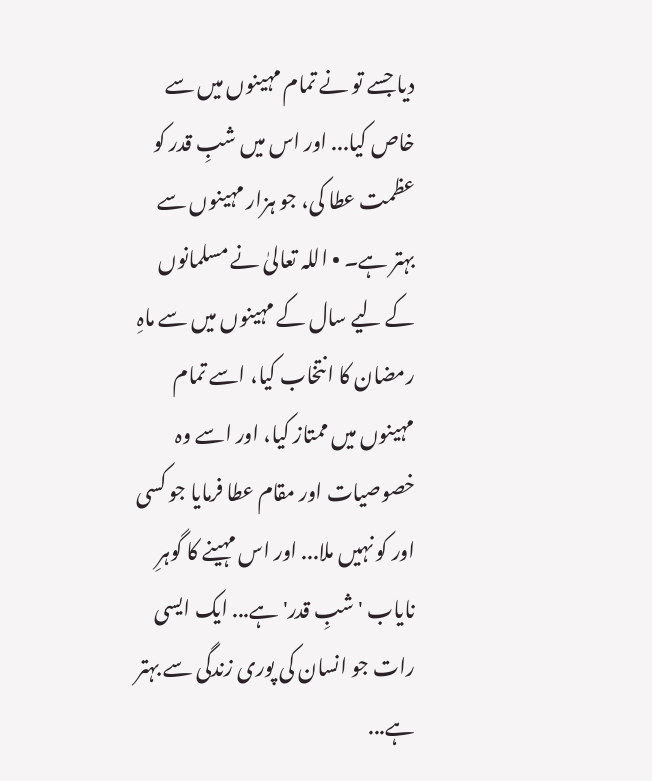دیا جسے تو نے تمام مہینوں میں سے خاص کیا... اور اس میں شبِ قدر کو عظمت عطا کی، جو ہزار مہینوں سے بہتر ہے۔ • اللہ تعالیٰ نے مسلمانوں کے لیے سال کے مہینوں میں سے ماہِ رمضان کا انتخاب کیا، اسے تمام مہینوں میں ممتاز کیا، اور اسے وہ خصوصیات اور مقام عطا فرمایا جو کسی اور کو نہیں ملا... اور اس مہینے کا گوہرِ نایاب 'شبِ قدر' ہے... ایک ایسی رات جو انسان کی پوری زندگی سے بہتر ہے...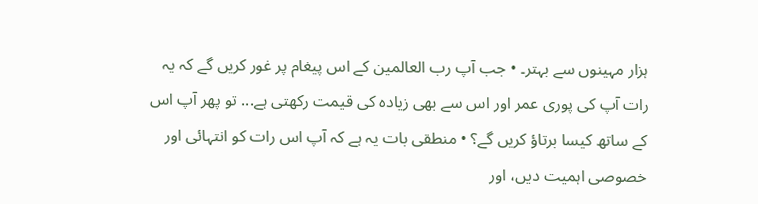ہزار مہینوں سے بہتر۔ • جب آپ رب العالمین کے اس پیغام پر غور کریں گے کہ یہ رات آپ کی پوری عمر اور اس سے بھی زیادہ کی قیمت رکھتی ہے... تو پھر آپ اس کے ساتھ کیسا برتاؤ کریں گے؟ • منطقی بات یہ ہے کہ آپ اس رات کو انتہائی اور خصوصی اہمیت دیں، اور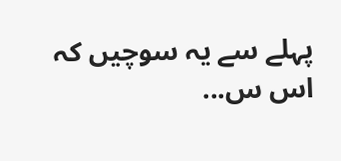پہلے سے یہ سوچیں کہ اس س...